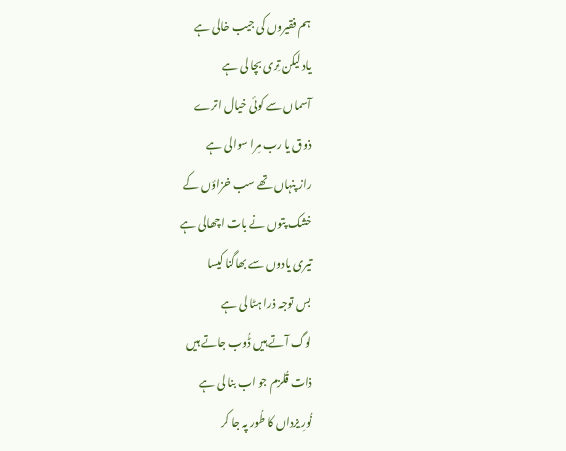ہم فقیروں کی جیب خالی ہے
یاد لیکن تِری بچا لی ہے
آسماں سے کوئی خیال اترے
ذوق یا رب مِرا سوالی ہے
راز پنہاں تھے سب خزاؤں کے
خشک پتوں نے بات اچھالی ہے
تیری یادوں سے بھاگنا کیسا
بس توجہ ذرا ہٹا لی ہے
لوگ آتے ہیں ڈُوب جاتے ہیں
ذات قُلزم جو اب بنا لی ہے
نُورِ یزداں کا طُور پہ جا کر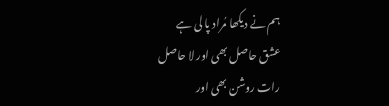ہم نے دیکھا مُراد پا لی ہے
عشق حاصل بھی اور لا حاصل
رات روشن بھی اور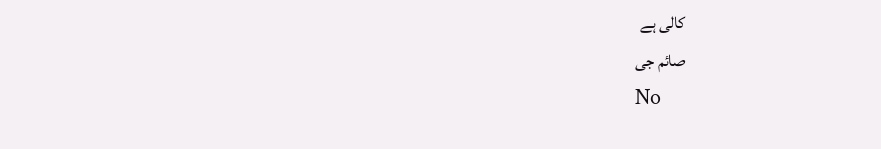کالی ہے
صائم جی
No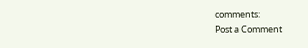comments:
Post a Comment